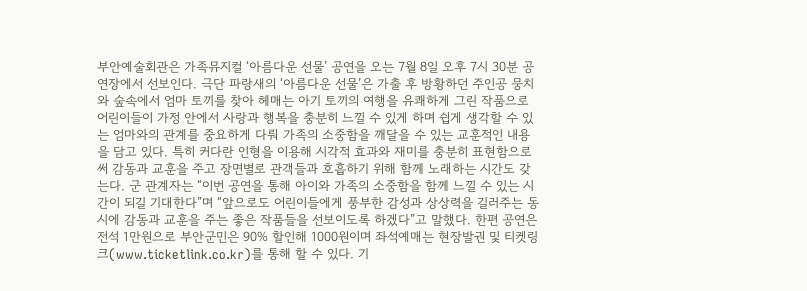부안예술회관은 가족뮤지컬 ‘아름다운 선물’ 공연을 오는 7월 8일 오후 7시 30분 공연장에서 선보인다. 극단 파랑새의 ‘아름다운 선물’은 가출 후 방황하던 주인공 뭉치와 숲속에서 엄마 토끼를 찾아 헤매는 아기 토끼의 여행을 유쾌하게 그린 작품으로 어린이들이 가정 안에서 사랑과 행복을 충분히 느낄 수 있게 하며 쉽게 생각할 수 있는 엄마와의 관계를 중요하게 다뤄 가족의 소중함을 깨달을 수 있는 교훈적인 내용을 담고 있다. 특히 커다란 인형을 이용해 시각적 효과와 재미를 충분히 표현함으로써 감동과 교훈을 주고 장면별로 관객들과 호흡하기 위해 함께 노래하는 시간도 갖는다. 군 관계자는 “이번 공연을 통해 아이와 가족의 소중함을 함께 느낄 수 있는 시간이 되길 기대한다”며 “앞으로도 어린이들에게 풍부한 감성과 상상력을 길러주는 동시에 감동과 교훈을 주는 좋은 작품들을 선보이도록 하겠다”고 말했다. 한편 공연은 전석 1만원으로 부안군민은 90% 할인해 1000원이며 좌석예매는 현장발권 및 티켓링크(www.ticketlink.co.kr)를 통해 할 수 있다. 기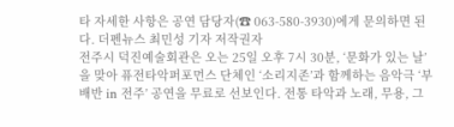타 자세한 사항은 공연 담당자(☎ 063-580-3930)에게 문의하면 된다. 더펜뉴스 최민성 기자 저작권자
전주시 덕진예술회관은 오는 25일 오후 7시 30분, ‘문화가 있는 날’을 맞아 퓨전타악퍼포먼스 단체인 ‘소리지존’과 함께하는 음악극 ‘부배반 in 전주’ 공연을 무료로 선보인다. 전통 타악과 노래, 무용, 그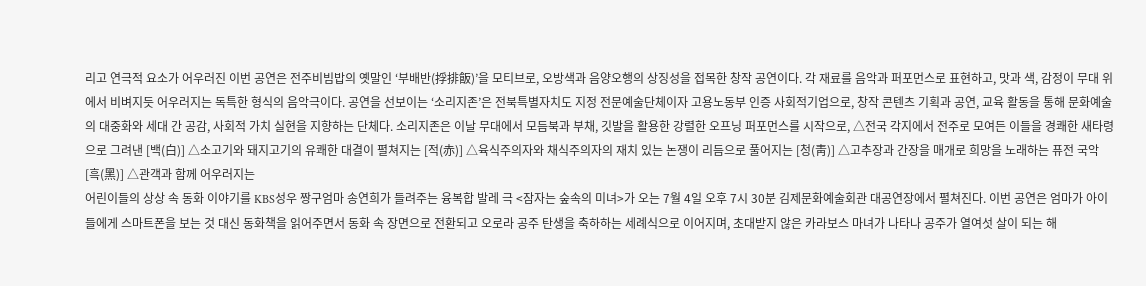리고 연극적 요소가 어우러진 이번 공연은 전주비빔밥의 옛말인 ‘부배반(捊排飯)’을 모티브로, 오방색과 음양오행의 상징성을 접목한 창작 공연이다. 각 재료를 음악과 퍼포먼스로 표현하고, 맛과 색, 감정이 무대 위에서 비벼지듯 어우러지는 독특한 형식의 음악극이다. 공연을 선보이는 ‘소리지존’은 전북특별자치도 지정 전문예술단체이자 고용노동부 인증 사회적기업으로, 창작 콘텐츠 기획과 공연, 교육 활동을 통해 문화예술의 대중화와 세대 간 공감, 사회적 가치 실현을 지향하는 단체다. 소리지존은 이날 무대에서 모듬북과 부채, 깃발을 활용한 강렬한 오프닝 퍼포먼스를 시작으로, △전국 각지에서 전주로 모여든 이들을 경쾌한 새타령으로 그려낸 [백(白)] △소고기와 돼지고기의 유쾌한 대결이 펼쳐지는 [적(赤)] △육식주의자와 채식주의자의 재치 있는 논쟁이 리듬으로 풀어지는 [청(靑)] △고추장과 간장을 매개로 희망을 노래하는 퓨전 국악 [흑(黑)] △관객과 함께 어우러지는
어린이들의 상상 속 동화 이야기를 KBS성우 짱구엄마 송연희가 들려주는 융복합 발레 극 <잠자는 숲속의 미녀>가 오는 7월 4일 오후 7시 30분 김제문화예술회관 대공연장에서 펼쳐진다. 이번 공연은 엄마가 아이들에게 스마트폰을 보는 것 대신 동화책을 읽어주면서 동화 속 장면으로 전환되고 오로라 공주 탄생을 축하하는 세례식으로 이어지며, 초대받지 않은 카라보스 마녀가 나타나 공주가 열여섯 살이 되는 해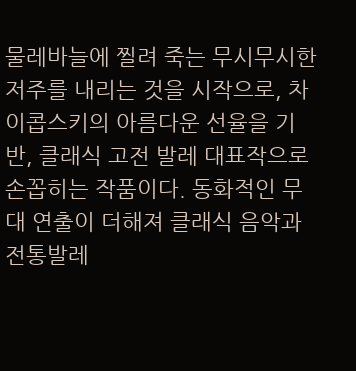물레바늘에 찔려 죽는 무시무시한 저주를 내리는 것을 시작으로, 차이콥스키의 아름다운 선율을 기반, 클래식 고전 발레 대표작으로 손꼽히는 작품이다. 동화적인 무대 연출이 더해져 클래식 음악과 전통발레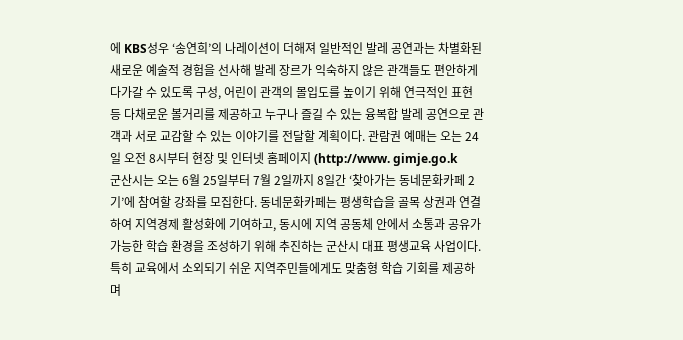에 KBS성우 ‘송연희’의 나레이션이 더해져 일반적인 발레 공연과는 차별화된 새로운 예술적 경험을 선사해 발레 장르가 익숙하지 않은 관객들도 편안하게 다가갈 수 있도록 구성, 어린이 관객의 몰입도를 높이기 위해 연극적인 표현 등 다채로운 볼거리를 제공하고 누구나 즐길 수 있는 융복합 발레 공연으로 관객과 서로 교감할 수 있는 이야기를 전달할 계획이다. 관람권 예매는 오는 24일 오전 8시부터 현장 및 인터넷 홈페이지 (http://www. gimje.go.k
군산시는 오는 6월 25일부터 7월 2일까지 8일간 ‘찾아가는 동네문화카페 2기’에 참여할 강좌를 모집한다. 동네문화카페는 평생학습을 골목 상권과 연결하여 지역경제 활성화에 기여하고, 동시에 지역 공동체 안에서 소통과 공유가 가능한 학습 환경을 조성하기 위해 추진하는 군산시 대표 평생교육 사업이다. 특히 교육에서 소외되기 쉬운 지역주민들에게도 맞춤형 학습 기회를 제공하며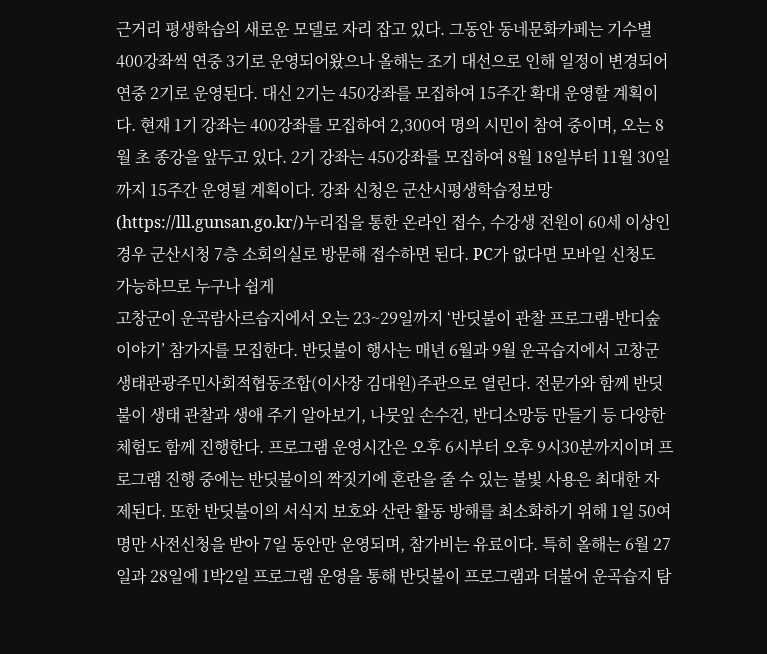근거리 평생학습의 새로운 모델로 자리 잡고 있다. 그동안 동네문화카페는 기수별 400강좌씩 연중 3기로 운영되어왔으나 올해는 조기 대선으로 인해 일정이 변경되어 연중 2기로 운영된다. 대신 2기는 450강좌를 모집하여 15주간 확대 운영할 계획이다. 현재 1기 강좌는 400강좌를 모집하여 2,300여 명의 시민이 참여 중이며, 오는 8월 초 종강을 앞두고 있다. 2기 강좌는 450강좌를 모집하여 8월 18일부터 11월 30일까지 15주간 운영될 계획이다. 강좌 신청은 군산시평생학습정보망(https://lll.gunsan.go.kr/)누리집을 통한 온라인 접수, 수강생 전원이 60세 이상인 경우 군산시청 7층 소회의실로 방문해 접수하면 된다. PC가 없다면 모바일 신청도 가능하므로 누구나 쉽게
고창군이 운곡람사르습지에서 오는 23~29일까지 ‘반딧불이 관찰 프로그램-반디숲 이야기’ 참가자를 모집한다. 반딧불이 행사는 매년 6월과 9월 운곡습지에서 고창군 생태관광주민사회적협동조합(이사장 김대원)주관으로 열린다. 전문가와 함께 반딧불이 생태 관찰과 생애 주기 알아보기, 나뭇잎 손수건, 반디소망등 만들기 등 다양한 체험도 함께 진행한다. 프로그램 운영시간은 오후 6시부터 오후 9시30분까지이며 프로그램 진행 중에는 반딧불이의 짝짓기에 혼란을 줄 수 있는 불빛 사용은 최대한 자제된다. 또한 반딧불이의 서식지 보호와 산란 활동 방해를 최소화하기 위해 1일 50여명만 사전신청을 받아 7일 동안만 운영되며, 참가비는 유료이다. 특히 올해는 6월 27일과 28일에 1박2일 프로그램 운영을 통해 반딧불이 프로그램과 더불어 운곡습지 탐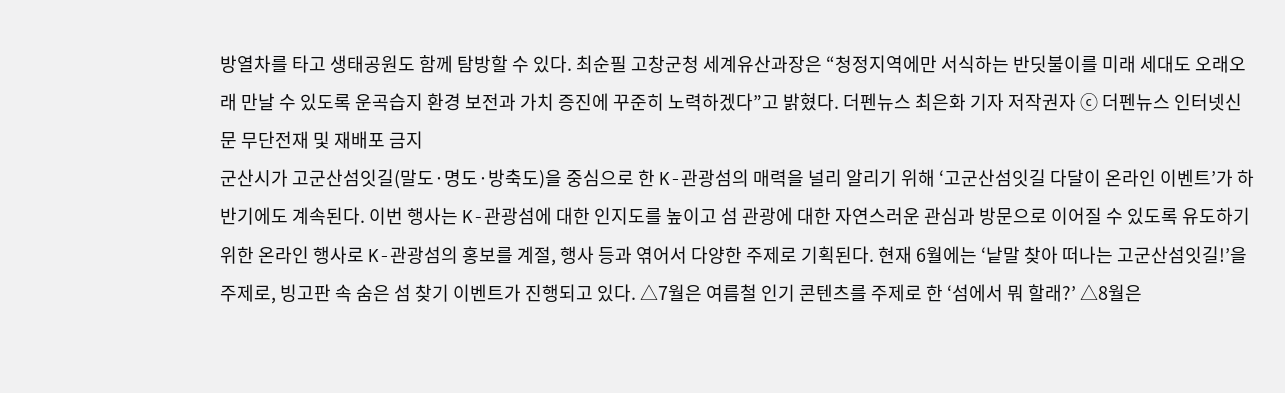방열차를 타고 생태공원도 함께 탐방할 수 있다. 최순필 고창군청 세계유산과장은 “청정지역에만 서식하는 반딧불이를 미래 세대도 오래오래 만날 수 있도록 운곡습지 환경 보전과 가치 증진에 꾸준히 노력하겠다”고 밝혔다. 더펜뉴스 최은화 기자 저작권자 ⓒ 더펜뉴스 인터넷신문 무단전재 및 재배포 금지
군산시가 고군산섬잇길(말도·명도·방축도)을 중심으로 한 K-관광섬의 매력을 널리 알리기 위해 ‘고군산섬잇길 다달이 온라인 이벤트’가 하반기에도 계속된다. 이번 행사는 K-관광섬에 대한 인지도를 높이고 섬 관광에 대한 자연스러운 관심과 방문으로 이어질 수 있도록 유도하기 위한 온라인 행사로 K-관광섬의 홍보를 계절, 행사 등과 엮어서 다양한 주제로 기획된다. 현재 6월에는 ‘낱말 찾아 떠나는 고군산섬잇길!’을 주제로, 빙고판 속 숨은 섬 찾기 이벤트가 진행되고 있다. △7월은 여름철 인기 콘텐츠를 주제로 한 ‘섬에서 뭐 할래?’ △8월은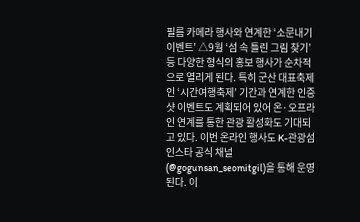필름 카메라 행사와 연계한 ‘소문내기 이벤트’ △9월 ‘섬 속 틀린 그림 찾기’ 등 다양한 형식의 홍보 행사가 순차적으로 열리게 된다. 특히 군산 대표축제인 ‘시간여행축제’ 기간과 연계한 인증샷 이벤트도 계획되어 있어 온·오프라인 연계를 통한 관광 활성화도 기대되고 있다. 이번 온라인 행사도 K-관광섬 인스타 공식 채널(@gogunsan_seomitgil)을 통해 운영된다. 이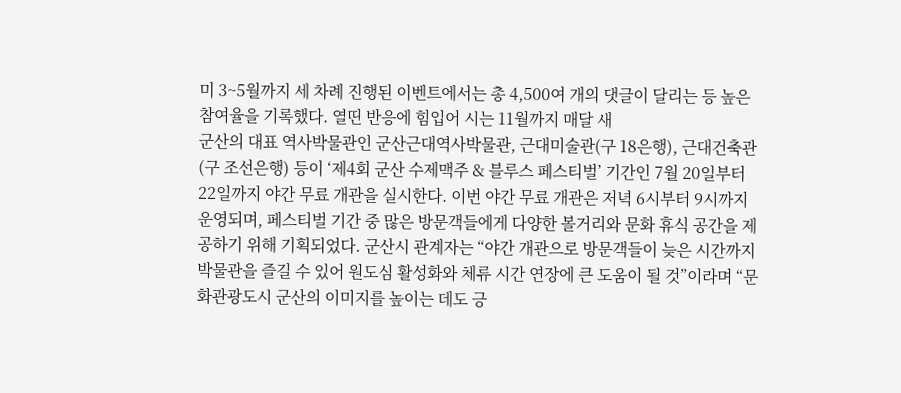미 3~5월까지 세 차례 진행된 이벤트에서는 총 4,500여 개의 댓글이 달리는 등 높은 참여율을 기록했다. 열띤 반응에 힘입어 시는 11월까지 매달 새
군산의 대표 역사박물관인 군산근대역사박물관, 근대미술관(구 18은행), 근대건축관(구 조선은행) 등이 ‘제4회 군산 수제맥주 & 블루스 페스티벌’ 기간인 7월 20일부터 22일까지 야간 무료 개관을 실시한다. 이번 야간 무료 개관은 저녁 6시부터 9시까지 운영되며, 페스티벌 기간 중 많은 방문객들에게 다양한 볼거리와 문화 휴식 공간을 제공하기 위해 기획되었다. 군산시 관계자는 “야간 개관으로 방문객들이 늦은 시간까지 박물관을 즐길 수 있어 원도심 활성화와 체류 시간 연장에 큰 도움이 될 것”이라며 “문화관광도시 군산의 이미지를 높이는 데도 긍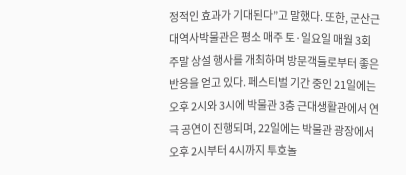정적인 효과가 기대된다”고 말했다. 또한, 군산근대역사박물관은 평소 매주 토·일요일 매월 3회 주말 상설 행사를 개최하며 방문객들로부터 좋은 반응을 얻고 있다. 페스티벌 기간 중인 21일에는 오후 2시와 3시에 박물관 3층 근대생활관에서 연극 공연이 진행되며, 22일에는 박물관 광장에서 오후 2시부터 4시까지 투호놀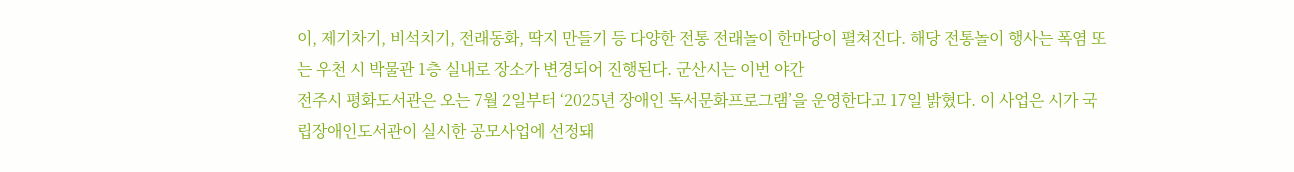이, 제기차기, 비석치기, 전래동화, 딱지 만들기 등 다양한 전통 전래놀이 한마당이 펼쳐진다. 해당 전통놀이 행사는 폭염 또는 우천 시 박물관 1층 실내로 장소가 변경되어 진행된다. 군산시는 이번 야간
전주시 평화도서관은 오는 7월 2일부터 ‘2025년 장애인 독서문화프로그램’을 운영한다고 17일 밝혔다. 이 사업은 시가 국립장애인도서관이 실시한 공모사업에 선정돼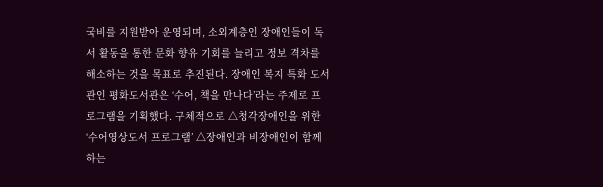국비를 지원받아 운영되며, 소외계층인 장애인들이 독서 활동을 통한 문화 향유 기회를 늘리고 정보 격차를 해소하는 것을 목표로 추진된다. 장애인 복지 특화 도서관인 평화도서관은 ‘수어, 책을 만나다’라는 주제로 프로그램을 기획했다. 구체적으로 △청각장애인을 위한 ‘수어영상도서 프로그램’ △장애인과 비장애인이 함께하는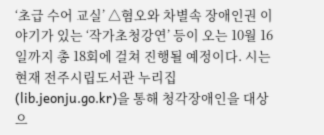‘초급 수어 교실’ △혐오와 차별속 장애인권 이야기가 있는 ‘작가초청강연’ 등이 오는 10월 16일까지 총 18회에 걸쳐 진행될 예정이다. 시는 현재 전주시립도서관 누리집(lib.jeonju.go.kr)을 통해 청각장애인을 대상으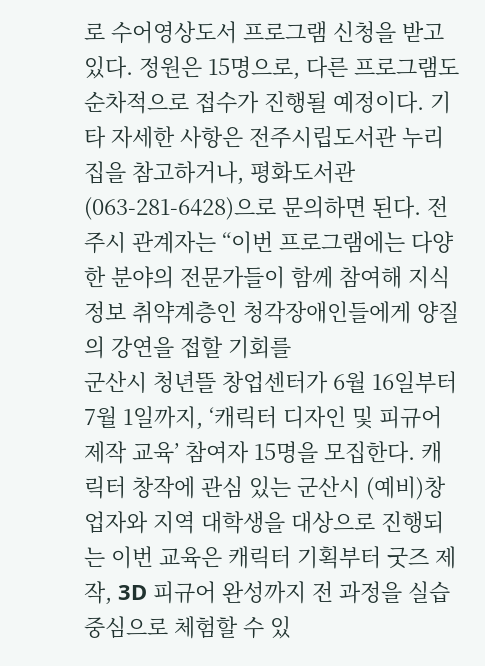로 수어영상도서 프로그램 신청을 받고 있다. 정원은 15명으로, 다른 프로그램도 순차적으로 접수가 진행될 예정이다. 기타 자세한 사항은 전주시립도서관 누리집을 참고하거나, 평화도서관(063-281-6428)으로 문의하면 된다. 전주시 관계자는 “이번 프로그램에는 다양한 분야의 전문가들이 함께 참여해 지식정보 취약계층인 청각장애인들에게 양질의 강연을 접할 기회를
군산시 청년뜰 창업센터가 6월 16일부터 7월 1일까지, ‘캐릭터 디자인 및 피규어 제작 교육’ 참여자 15명을 모집한다. 캐릭터 창작에 관심 있는 군산시 (예비)창업자와 지역 대학생을 대상으로 진행되는 이번 교육은 캐릭터 기획부터 굿즈 제작, 3D 피규어 완성까지 전 과정을 실습 중심으로 체험할 수 있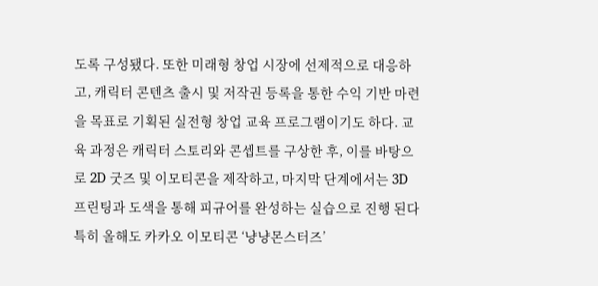도록 구성됐다. 또한 미래형 창업 시장에 선제적으로 대응하고, 캐릭터 콘텐츠 출시 및 저작권 등록을 통한 수익 기반 마련을 목표로 기획된 실전형 창업 교육 프로그램이기도 하다. 교육 과정은 캐릭터 스토리와 콘셉트를 구상한 후, 이를 바탕으로 2D 굿즈 및 이모티콘을 제작하고, 마지막 단계에서는 3D 프린팅과 도색을 통해 피규어를 완성하는 실습으로 진행 된다 특히 올해도 카카오 이모티콘 ‘냥냥몬스터즈’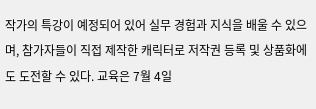작가의 특강이 예정되어 있어 실무 경험과 지식을 배울 수 있으며, 참가자들이 직접 제작한 캐릭터로 저작권 등록 및 상품화에도 도전할 수 있다. 교육은 7월 4일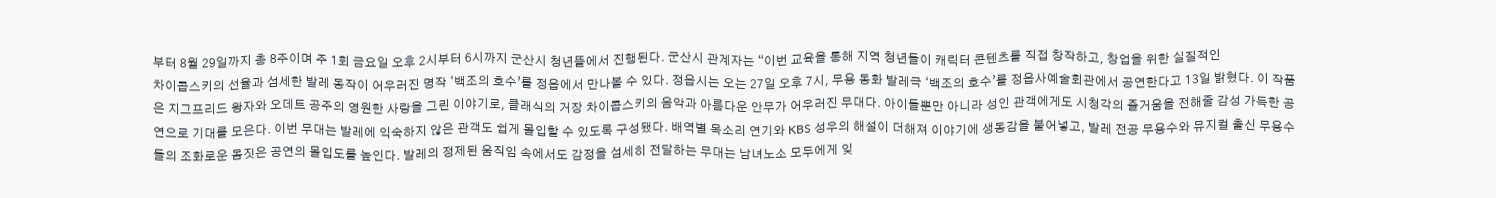부터 8월 29일까지 총 8주이며 주 1회 금요일 오후 2시부터 6시까지 군산시 청년뜰에서 진행된다. 군산시 관계자는 “이번 교육을 통해 지역 청년들이 캐릭터 콘텐츠를 직접 창작하고, 창업을 위한 실질적인
차이콥스키의 선율과 섬세한 발레 동작이 어우러진 명작 ‘백조의 호수’를 정읍에서 만나볼 수 있다. 정읍시는 오는 27일 오후 7시, 무용 동화 발레극 ‘백조의 호수’를 정읍사예술회관에서 공연한다고 13일 밝혔다. 이 작품은 지그프리드 왕자와 오데트 공주의 영원한 사랑을 그린 이야기로, 클래식의 거장 차이콥스키의 음악과 아름다운 안무가 어우러진 무대다. 아이들뿐만 아니라 성인 관객에게도 시청각의 즐거움을 전해줄 감성 가득한 공연으로 기대를 모은다. 이번 무대는 발레에 익숙하지 않은 관객도 쉽게 몰입할 수 있도록 구성됐다. 배역별 목소리 연기와 KBS 성우의 해설이 더해져 이야기에 생동감을 불어넣고, 발레 전공 무용수와 뮤지컬 출신 무용수들의 조화로운 몸짓은 공연의 몰입도를 높인다. 발레의 정제된 움직임 속에서도 감정을 섬세히 전달하는 무대는 남녀노소 모두에게 잊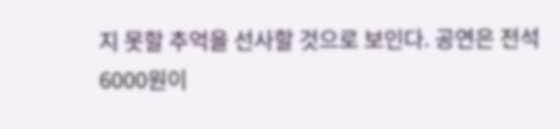지 못할 추억을 선사할 것으로 보인다. 공연은 전석 6000원이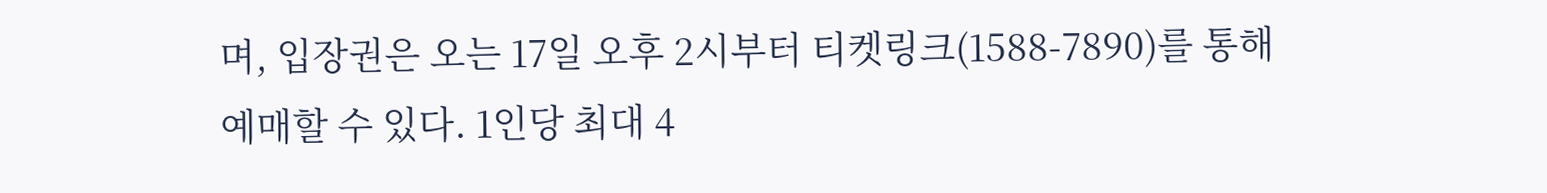며, 입장권은 오는 17일 오후 2시부터 티켓링크(1588-7890)를 통해 예매할 수 있다. 1인당 최대 4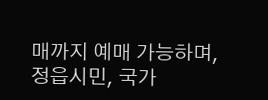매까지 예매 가능하며, 정읍시민, 국가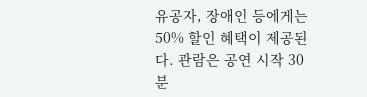유공자, 장애인 등에게는 50% 할인 혜택이 제공된다. 관람은 공연 시작 30분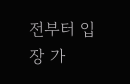전부터 입장 가